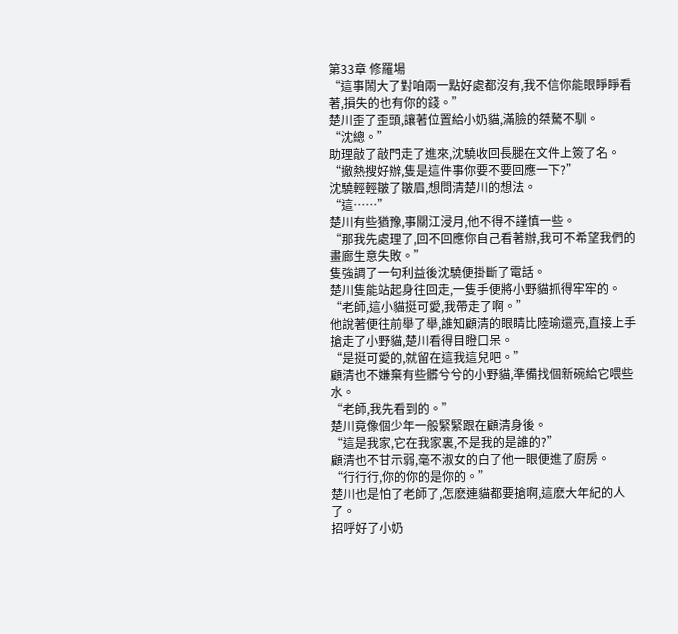第33章 修羅場
“這事鬧大了對咱兩一點好處都沒有,我不信你能眼睜睜看著,損失的也有你的錢。”
楚川歪了歪頭,讓著位置給小奶貓,滿臉的桀驁不馴。
“沈總。”
助理敲了敲門走了進來,沈驍收回長腿在文件上簽了名。
“撤熱搜好辦,隻是這件事你要不要回應一下?”
沈驍輕輕皺了皺眉,想問清楚川的想法。
“這……”
楚川有些猶豫,事關江浸月,他不得不謹慎一些。
“那我先處理了,回不回應你自己看著辦,我可不希望我們的畫廊生意失敗。”
隻強調了一句利益後沈驍便掛斷了電話。
楚川隻能站起身往回走,一隻手便將小野貓抓得牢牢的。
“老師,這小貓挺可愛,我帶走了啊。”
他說著便往前舉了舉,誰知顧清的眼睛比陸瑜還亮,直接上手搶走了小野貓,楚川看得目瞪口呆。
“是挺可愛的,就留在這我這兒吧。”
顧清也不嫌棄有些髒兮兮的小野貓,準備找個新碗給它喂些水。
“老師,我先看到的。”
楚川竟像個少年一般緊緊跟在顧清身後。
“這是我家,它在我家裏,不是我的是誰的?”
顧清也不甘示弱,毫不淑女的白了他一眼便進了廚房。
“行行行,你的你的是你的。”
楚川也是怕了老師了,怎麽連貓都要搶啊,這麽大年紀的人了。
招呼好了小奶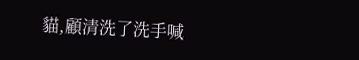貓,顧清洗了洗手喊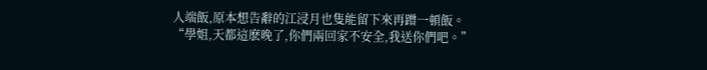人端飯,原本想告辭的江浸月也隻能留下來再蹭一頓飯。
“學姐,天都這麽晚了,你們兩回家不安全,我送你們吧。”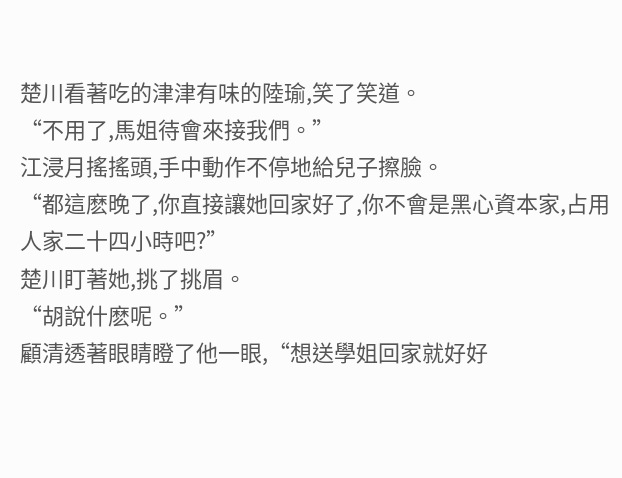楚川看著吃的津津有味的陸瑜,笑了笑道。
“不用了,馬姐待會來接我們。”
江浸月搖搖頭,手中動作不停地給兒子擦臉。
“都這麽晚了,你直接讓她回家好了,你不會是黑心資本家,占用人家二十四小時吧?”
楚川盯著她,挑了挑眉。
“胡說什麽呢。”
顧清透著眼睛瞪了他一眼,“想送學姐回家就好好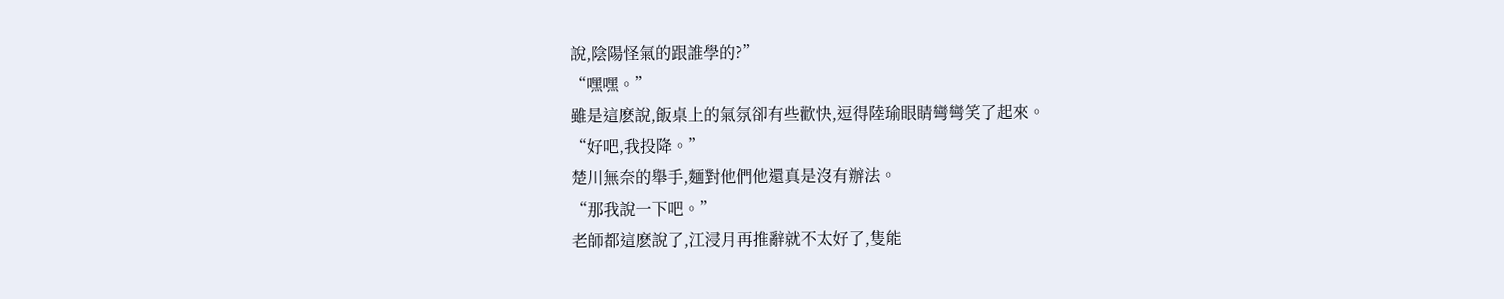說,陰陽怪氣的跟誰學的?”
“嘿嘿。”
雖是這麽說,飯桌上的氣氛卻有些歡快,逗得陸瑜眼睛彎彎笑了起來。
“好吧,我投降。”
楚川無奈的舉手,麵對他們他還真是沒有辦法。
“那我說一下吧。”
老師都這麽說了,江浸月再推辭就不太好了,隻能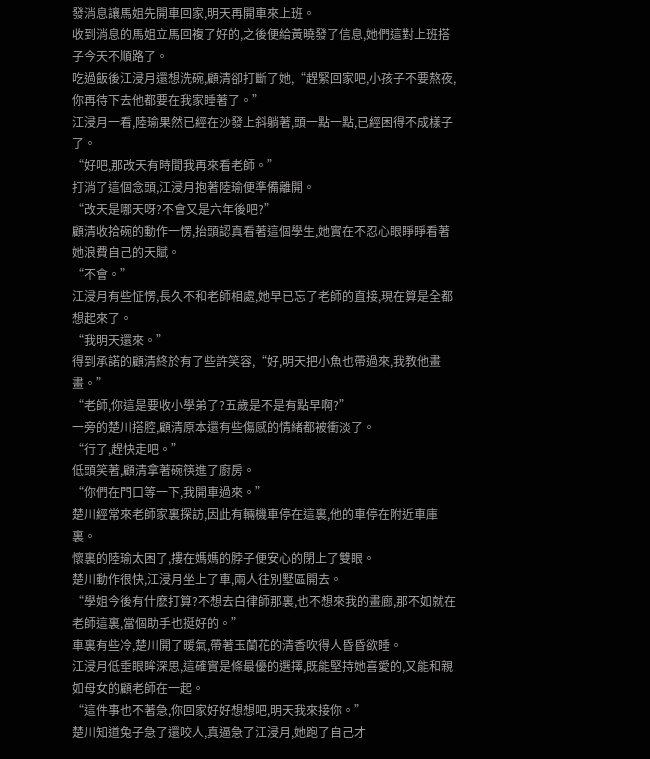發消息讓馬姐先開車回家,明天再開車來上班。
收到消息的馬姐立馬回複了好的,之後便給黃曉發了信息,她們這對上班搭子今天不順路了。
吃過飯後江浸月還想洗碗,顧清卻打斷了她,“趕緊回家吧,小孩子不要熬夜,你再待下去他都要在我家睡著了。”
江浸月一看,陸瑜果然已經在沙發上斜躺著,頭一點一點,已經困得不成樣子了。
“好吧,那改天有時間我再來看老師。”
打消了這個念頭,江浸月抱著陸瑜便準備離開。
“改天是哪天呀?不會又是六年後吧?”
顧清收拾碗的動作一愣,抬頭認真看著這個學生,她實在不忍心眼睜睜看著她浪費自己的天賦。
“不會。”
江浸月有些怔愣,長久不和老師相處,她早已忘了老師的直接,現在算是全都想起來了。
“我明天還來。”
得到承諾的顧清終於有了些許笑容,“好,明天把小魚也帶過來,我教他畫畫。”
“老師,你這是要收小學弟了?五歲是不是有點早啊?”
一旁的楚川搭腔,顧清原本還有些傷感的情緒都被衝淡了。
“行了,趕快走吧。”
低頭笑著,顧清拿著碗筷進了廚房。
“你們在門口等一下,我開車過來。”
楚川經常來老師家裏探訪,因此有輛機車停在這裏,他的車停在附近車庫裏。
懷裏的陸瑜太困了,摟在媽媽的脖子便安心的閉上了雙眼。
楚川動作很快,江浸月坐上了車,兩人往別墅區開去。
“學姐今後有什麽打算?不想去白律師那裏,也不想來我的畫廊,那不如就在老師這裏,當個助手也挺好的。”
車裏有些冷,楚川開了暖氣,帶著玉蘭花的清香吹得人昏昏欲睡。
江浸月低垂眼眸深思,這確實是條最優的選擇,既能堅持她喜愛的,又能和親如母女的顧老師在一起。
“這件事也不著急,你回家好好想想吧,明天我來接你。”
楚川知道兔子急了還咬人,真逼急了江浸月,她跑了自己才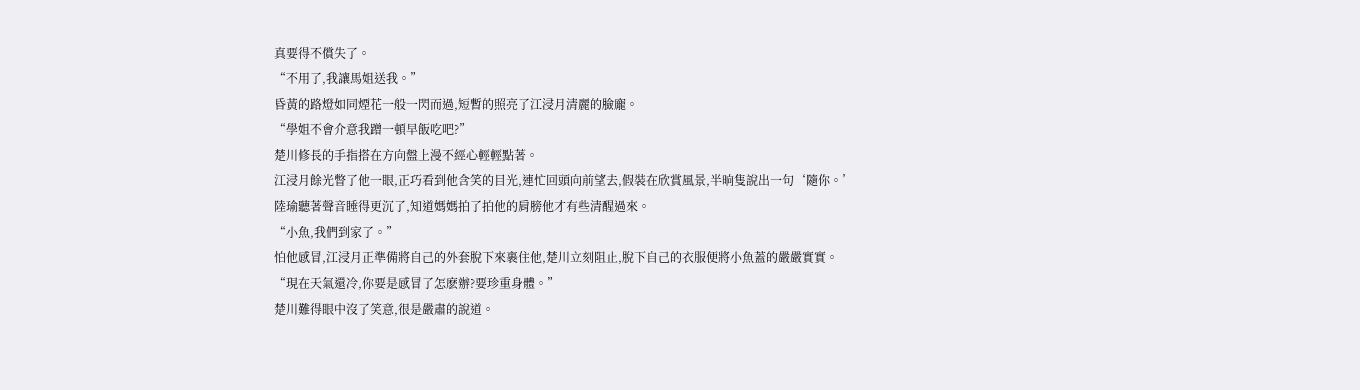真要得不償失了。
“不用了,我讓馬姐送我。”
昏黃的路燈如同煙花一般一閃而過,短暫的照亮了江浸月清麗的臉龐。
“學姐不會介意我蹭一頓早飯吃吧?”
楚川修長的手指搭在方向盤上漫不經心輕輕點著。
江浸月餘光瞥了他一眼,正巧看到他含笑的目光,連忙回頭向前望去,假裝在欣賞風景,半晌隻說出一句‘隨你。’
陸瑜聽著聲音睡得更沉了,知道媽媽拍了拍他的肩膀他才有些清醒過來。
“小魚,我們到家了。”
怕他感冒,江浸月正準備將自己的外套脫下來裹住他,楚川立刻阻止,脫下自己的衣服便將小魚蓋的嚴嚴實實。
“現在天氣還冷,你要是感冒了怎麽辦?要珍重身體。”
楚川難得眼中沒了笑意,很是嚴肅的說道。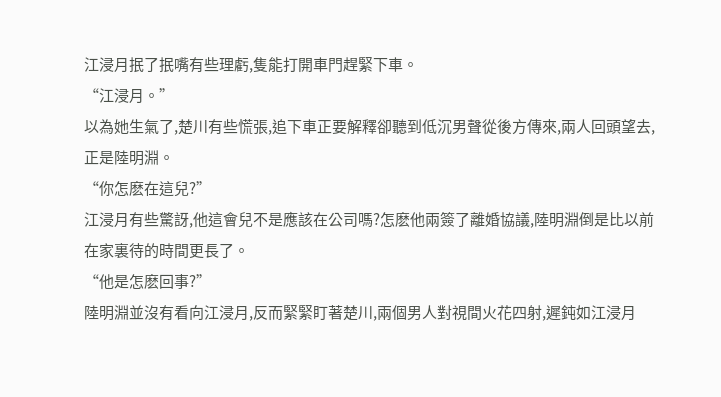江浸月抿了抿嘴有些理虧,隻能打開車門趕緊下車。
“江浸月。”
以為她生氣了,楚川有些慌張,追下車正要解釋卻聽到低沉男聲從後方傳來,兩人回頭望去,正是陸明淵。
“你怎麽在這兒?”
江浸月有些驚訝,他這會兒不是應該在公司嗎?怎麽他兩簽了離婚協議,陸明淵倒是比以前在家裏待的時間更長了。
“他是怎麽回事?”
陸明淵並沒有看向江浸月,反而緊緊盯著楚川,兩個男人對視間火花四射,遲鈍如江浸月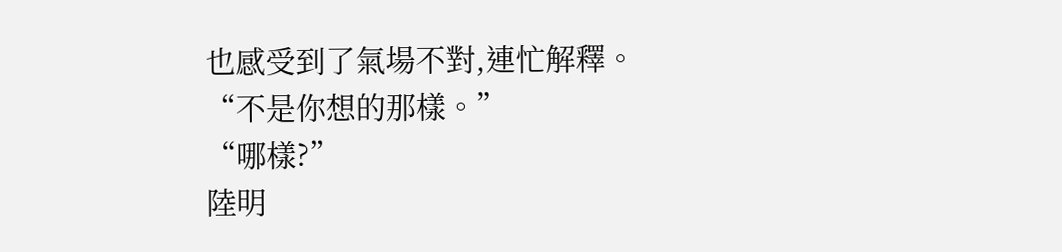也感受到了氣場不對,連忙解釋。
“不是你想的那樣。”
“哪樣?”
陸明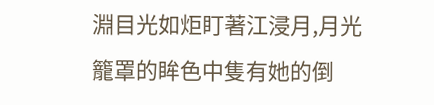淵目光如炬盯著江浸月,月光籠罩的眸色中隻有她的倒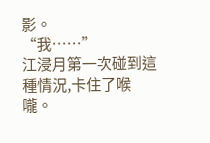影。
“我……”
江浸月第一次碰到這種情況,卡住了喉嚨。